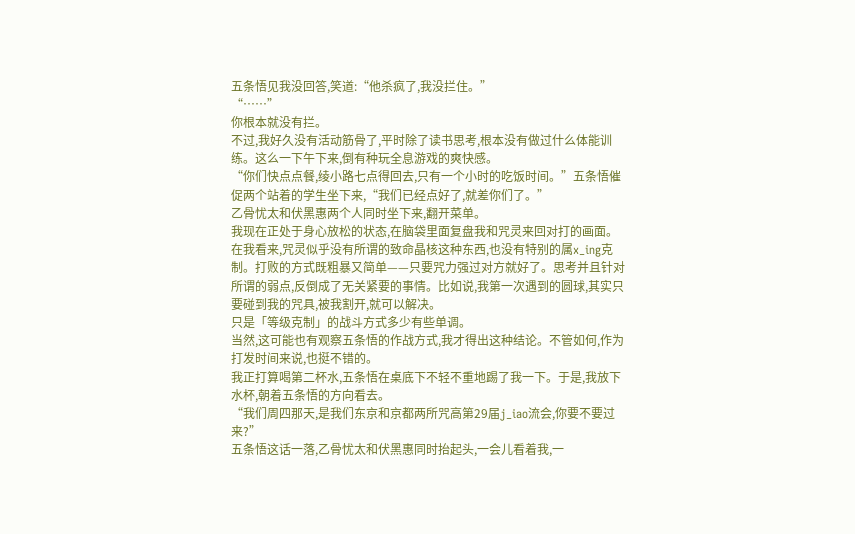五条悟见我没回答,笑道:“他杀疯了,我没拦住。”
“……”
你根本就没有拦。
不过,我好久没有活动筋骨了,平时除了读书思考,根本没有做过什么体能训练。这么一下午下来,倒有种玩全息游戏的爽快感。
“你们快点点餐,绫小路七点得回去,只有一个小时的吃饭时间。”五条悟催促两个站着的学生坐下来,“我们已经点好了,就差你们了。”
乙骨忧太和伏黑惠两个人同时坐下来,翻开菜单。
我现在正处于身心放松的状态,在脑袋里面复盘我和咒灵来回对打的画面。在我看来,咒灵似乎没有所谓的致命晶核这种东西,也没有特别的属x_ing克制。打败的方式既粗暴又简单——只要咒力强过对方就好了。思考并且针对所谓的弱点,反倒成了无关紧要的事情。比如说,我第一次遇到的圆球,其实只要碰到我的咒具,被我割开,就可以解决。
只是「等级克制」的战斗方式多少有些单调。
当然,这可能也有观察五条悟的作战方式,我才得出这种结论。不管如何,作为打发时间来说,也挺不错的。
我正打算喝第二杯水,五条悟在桌底下不轻不重地踢了我一下。于是,我放下水杯,朝着五条悟的方向看去。
“我们周四那天,是我们东京和京都两所咒高第29届j_iao流会,你要不要过来?”
五条悟这话一落,乙骨忧太和伏黑惠同时抬起头,一会儿看着我,一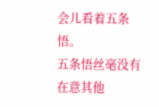会儿看着五条悟。
五条悟丝毫没有在意其他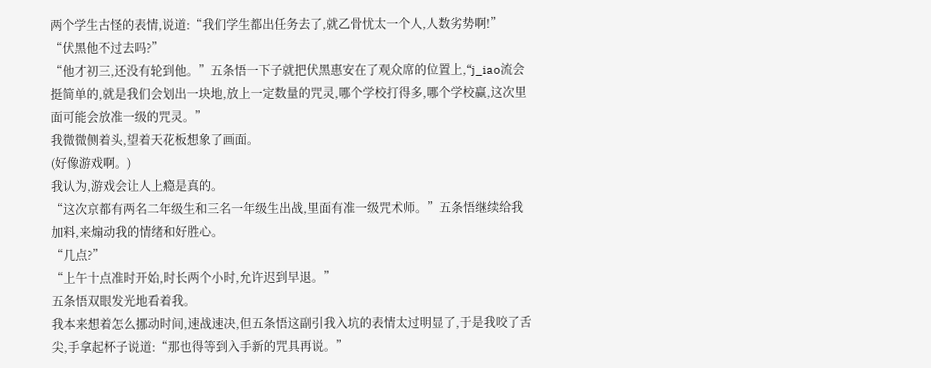两个学生古怪的表情,说道:“我们学生都出任务去了,就乙骨忧太一个人,人数劣势啊!”
“伏黑他不过去吗?”
“他才初三,还没有轮到他。”五条悟一下子就把伏黑惠安在了观众席的位置上,“j_iao流会挺简单的,就是我们会划出一块地,放上一定数量的咒灵,哪个学校打得多,哪个学校赢,这次里面可能会放准一级的咒灵。”
我微微侧着头,望着天花板想象了画面。
(好像游戏啊。)
我认为,游戏会让人上瘾是真的。
“这次京都有两名二年级生和三名一年级生出战,里面有准一级咒术师。”五条悟继续给我加料,来煽动我的情绪和好胜心。
“几点?”
“上午十点准时开始,时长两个小时,允许迟到早退。”
五条悟双眼发光地看着我。
我本来想着怎么挪动时间,速战速决,但五条悟这副引我入坑的表情太过明显了,于是我咬了舌尖,手拿起杯子说道:“那也得等到入手新的咒具再说。”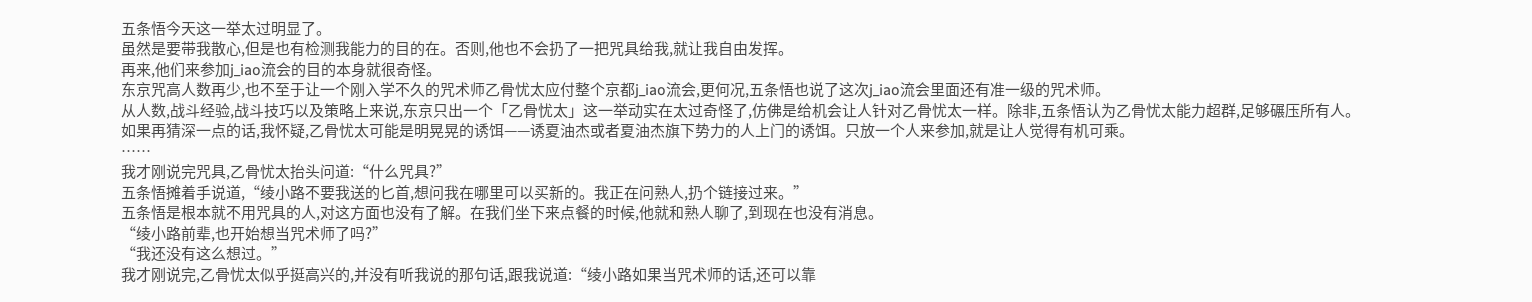五条悟今天这一举太过明显了。
虽然是要带我散心,但是也有检测我能力的目的在。否则,他也不会扔了一把咒具给我,就让我自由发挥。
再来,他们来参加j_iao流会的目的本身就很奇怪。
东京咒高人数再少,也不至于让一个刚入学不久的咒术师乙骨忧太应付整个京都j_iao流会,更何况,五条悟也说了这次j_iao流会里面还有准一级的咒术师。
从人数,战斗经验,战斗技巧以及策略上来说,东京只出一个「乙骨忧太」这一举动实在太过奇怪了,仿佛是给机会让人针对乙骨忧太一样。除非,五条悟认为乙骨忧太能力超群,足够碾压所有人。
如果再猜深一点的话,我怀疑,乙骨忧太可能是明晃晃的诱饵——诱夏油杰或者夏油杰旗下势力的人上门的诱饵。只放一个人来参加,就是让人觉得有机可乘。
……
我才刚说完咒具,乙骨忧太抬头问道:“什么咒具?”
五条悟摊着手说道,“绫小路不要我送的匕首,想问我在哪里可以买新的。我正在问熟人,扔个链接过来。”
五条悟是根本就不用咒具的人,对这方面也没有了解。在我们坐下来点餐的时候,他就和熟人聊了,到现在也没有消息。
“绫小路前辈,也开始想当咒术师了吗?”
“我还没有这么想过。”
我才刚说完,乙骨忧太似乎挺高兴的,并没有听我说的那句话,跟我说道:“绫小路如果当咒术师的话,还可以靠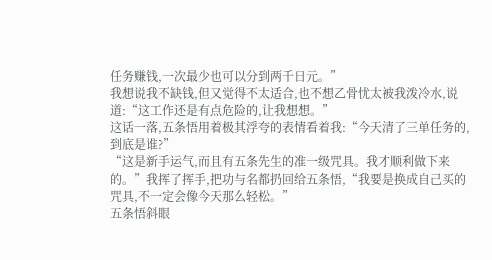任务赚钱,一次最少也可以分到两千日元。”
我想说我不缺钱,但又觉得不太适合,也不想乙骨忧太被我泼冷水,说道:“这工作还是有点危险的,让我想想。”
这话一落,五条悟用着极其浮夸的表情看着我:“今天清了三单任务的,到底是谁?”
“这是新手运气,而且有五条先生的准一级咒具。我才顺利做下来的。”我挥了挥手,把功与名都扔回给五条悟,“我要是换成自己买的咒具,不一定会像今天那么轻松。”
五条悟斜眼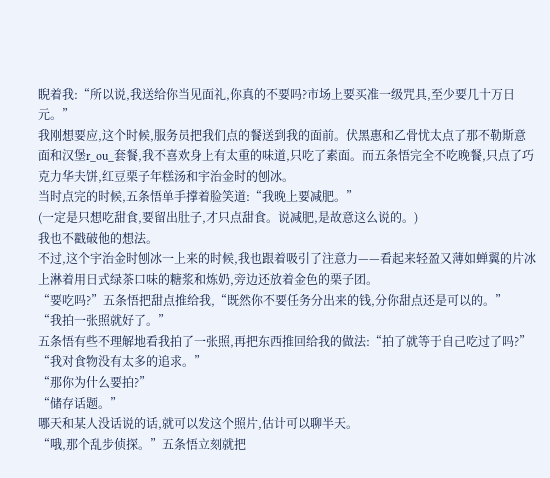睨着我:“所以说,我送给你当见面礼,你真的不要吗?市场上要买准一级咒具,至少要几十万日元。”
我刚想要应,这个时候,服务员把我们点的餐送到我的面前。伏黑惠和乙骨忧太点了那不勒斯意面和汉堡r_ou_套餐,我不喜欢身上有太重的味道,只吃了素面。而五条悟完全不吃晚餐,只点了巧克力华夫饼,红豆栗子年糕汤和宇治金时的刨冰。
当时点完的时候,五条悟单手撑着脸笑道:“我晚上要减肥。”
(一定是只想吃甜食,要留出肚子,才只点甜食。说减肥,是故意这么说的。)
我也不戳破他的想法。
不过,这个宇治金时刨冰一上来的时候,我也跟着吸引了注意力——看起来轻盈又薄如蝉翼的片冰上淋着用日式绿茶口味的糖浆和炼奶,旁边还放着金色的栗子团。
“要吃吗?”五条悟把甜点推给我,“既然你不要任务分出来的钱,分你甜点还是可以的。”
“我拍一张照就好了。”
五条悟有些不理解地看我拍了一张照,再把东西推回给我的做法:“拍了就等于自己吃过了吗?”
“我对食物没有太多的追求。”
“那你为什么要拍?”
“储存话题。”
哪天和某人没话说的话,就可以发这个照片,估计可以聊半天。
“哦,那个乱步侦探。”五条悟立刻就把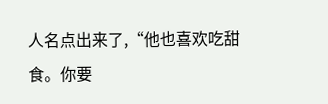人名点出来了,“他也喜欢吃甜食。你要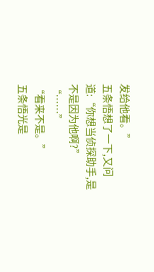发给他看。”
五条悟想了一下,又问道:“你想当侦探助手,是不是因为他啊?”
“……”
“看来不是。”
五条悟光是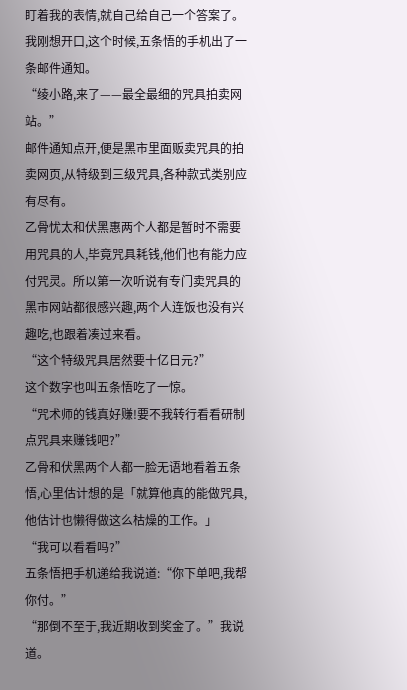盯着我的表情,就自己给自己一个答案了。我刚想开口,这个时候,五条悟的手机出了一条邮件通知。
“绫小路,来了——最全最细的咒具拍卖网站。”
邮件通知点开,便是黑市里面贩卖咒具的拍卖网页,从特级到三级咒具,各种款式类别应有尽有。
乙骨忧太和伏黑惠两个人都是暂时不需要用咒具的人,毕竟咒具耗钱,他们也有能力应付咒灵。所以第一次听说有专门卖咒具的黑市网站都很感兴趣,两个人连饭也没有兴趣吃,也跟着凑过来看。
“这个特级咒具居然要十亿日元?”
这个数字也叫五条悟吃了一惊。
“咒术师的钱真好赚!要不我转行看看研制点咒具来赚钱吧?”
乙骨和伏黑两个人都一脸无语地看着五条悟,心里估计想的是「就算他真的能做咒具,他估计也懒得做这么枯燥的工作。」
“我可以看看吗?”
五条悟把手机递给我说道:“你下单吧,我帮你付。”
“那倒不至于,我近期收到奖金了。”我说道。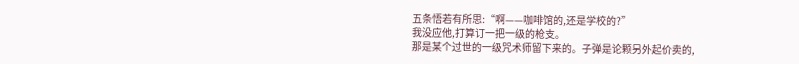五条悟若有所思:“啊——咖啡馆的,还是学校的?”
我没应他,打算订一把一级的枪支。
那是某个过世的一级咒术师留下来的。子弹是论颗另外起价卖的,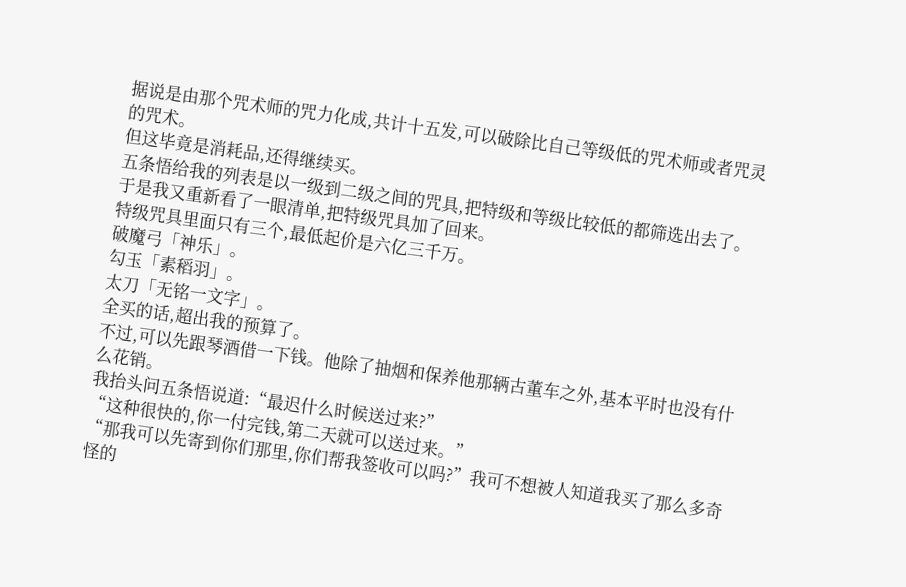据说是由那个咒术师的咒力化成,共计十五发,可以破除比自己等级低的咒术师或者咒灵的咒术。
但这毕竟是消耗品,还得继续买。
五条悟给我的列表是以一级到二级之间的咒具,把特级和等级比较低的都筛选出去了。于是我又重新看了一眼清单,把特级咒具加了回来。
特级咒具里面只有三个,最低起价是六亿三千万。
破魔弓「神乐」。
勾玉「素稻羽」。
太刀「无铭一文字」。
全买的话,超出我的预算了。
不过,可以先跟琴酒借一下钱。他除了抽烟和保养他那辆古董车之外,基本平时也没有什么花销。
我抬头问五条悟说道:“最迟什么时候送过来?”
“这种很快的,你一付完钱,第二天就可以送过来。”
“那我可以先寄到你们那里,你们帮我签收可以吗?”我可不想被人知道我买了那么多奇怪的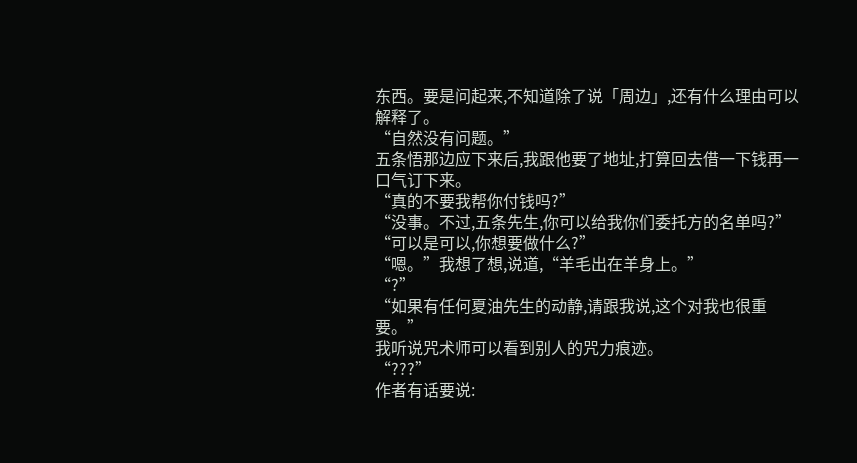东西。要是问起来,不知道除了说「周边」,还有什么理由可以解释了。
“自然没有问题。”
五条悟那边应下来后,我跟他要了地址,打算回去借一下钱再一口气订下来。
“真的不要我帮你付钱吗?”
“没事。不过,五条先生,你可以给我你们委托方的名单吗?”
“可以是可以,你想要做什么?”
“嗯。”我想了想,说道,“羊毛出在羊身上。”
“?”
“如果有任何夏油先生的动静,请跟我说,这个对我也很重要。”
我听说咒术师可以看到别人的咒力痕迹。
“???”
作者有话要说: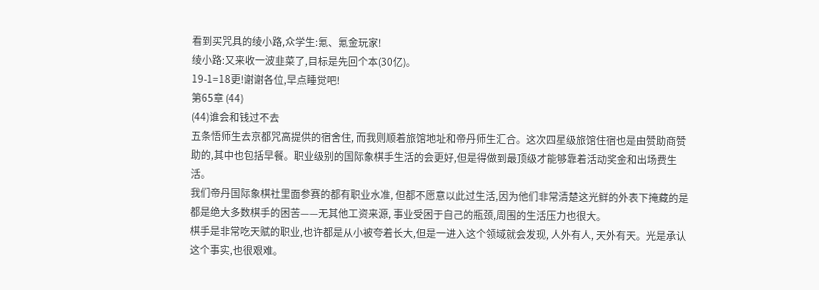看到买咒具的绫小路,众学生:氪、氪金玩家!
绫小路:又来收一波韭菜了,目标是先回个本(30亿)。
19-1=18更!谢谢各位,早点睡觉吧!
第65章 (44)
(44)谁会和钱过不去
五条悟师生去京都咒高提供的宿舍住, 而我则顺着旅馆地址和帝丹师生汇合。这次四星级旅馆住宿也是由赞助商赞助的,其中也包括早餐。职业级别的国际象棋手生活的会更好,但是得做到最顶级才能够靠着活动奖金和出场费生活。
我们帝丹国际象棋社里面参赛的都有职业水准, 但都不愿意以此过生活,因为他们非常清楚这光鲜的外表下掩藏的是都是绝大多数棋手的困苦——无其他工资来源, 事业受困于自己的瓶颈,周围的生活压力也很大。
棋手是非常吃天赋的职业,也许都是从小被夸着长大,但是一进入这个领域就会发现, 人外有人, 天外有天。光是承认这个事实,也很艰难。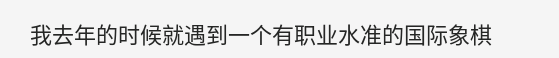我去年的时候就遇到一个有职业水准的国际象棋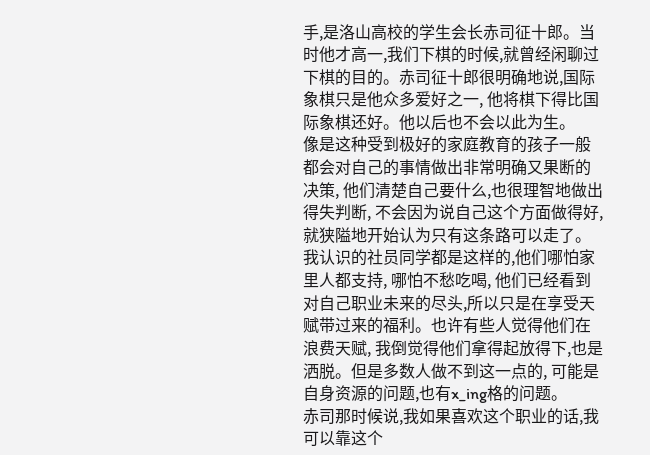手,是洛山高校的学生会长赤司征十郎。当时他才高一,我们下棋的时候,就曾经闲聊过下棋的目的。赤司征十郎很明确地说,国际象棋只是他众多爱好之一, 他将棋下得比国际象棋还好。他以后也不会以此为生。
像是这种受到极好的家庭教育的孩子一般都会对自己的事情做出非常明确又果断的决策, 他们清楚自己要什么,也很理智地做出得失判断, 不会因为说自己这个方面做得好, 就狭隘地开始认为只有这条路可以走了。
我认识的社员同学都是这样的,他们哪怕家里人都支持, 哪怕不愁吃喝, 他们已经看到对自己职业未来的尽头,所以只是在享受天赋带过来的福利。也许有些人觉得他们在浪费天赋, 我倒觉得他们拿得起放得下,也是洒脱。但是多数人做不到这一点的, 可能是自身资源的问题,也有x_ing格的问题。
赤司那时候说,我如果喜欢这个职业的话,我可以靠这个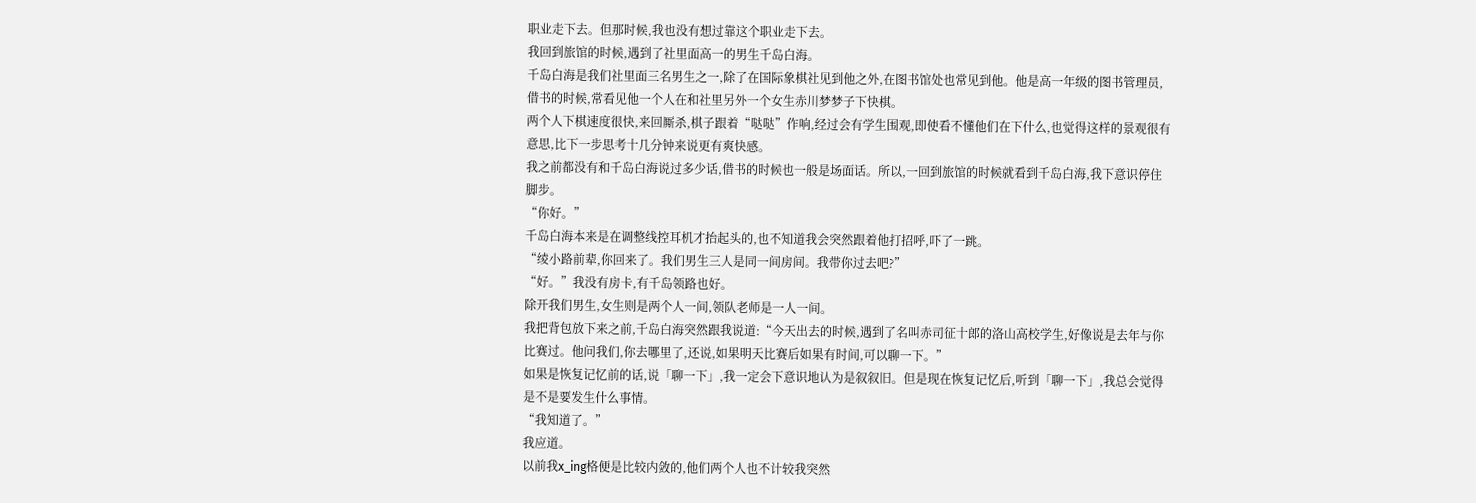职业走下去。但那时候,我也没有想过靠这个职业走下去。
我回到旅馆的时候,遇到了社里面高一的男生千岛白海。
千岛白海是我们社里面三名男生之一,除了在国际象棋社见到他之外,在图书馆处也常见到他。他是高一年级的图书管理员,借书的时候,常看见他一个人在和社里另外一个女生赤川梦梦子下快棋。
两个人下棋速度很快,来回厮杀,棋子跟着“哒哒”作响,经过会有学生围观,即使看不懂他们在下什么,也觉得这样的景观很有意思,比下一步思考十几分钟来说更有爽快感。
我之前都没有和千岛白海说过多少话,借书的时候也一般是场面话。所以,一回到旅馆的时候就看到千岛白海,我下意识停住脚步。
“你好。”
千岛白海本来是在调整线控耳机才抬起头的,也不知道我会突然跟着他打招呼,吓了一跳。
“绫小路前辈,你回来了。我们男生三人是同一间房间。我带你过去吧?”
“好。”我没有房卡,有千岛领路也好。
除开我们男生,女生则是两个人一间,领队老师是一人一间。
我把背包放下来之前,千岛白海突然跟我说道:“今天出去的时候,遇到了名叫赤司征十郎的洛山高校学生,好像说是去年与你比赛过。他问我们,你去哪里了,还说,如果明天比赛后如果有时间,可以聊一下。”
如果是恢复记忆前的话,说「聊一下」,我一定会下意识地认为是叙叙旧。但是现在恢复记忆后,听到「聊一下」,我总会觉得是不是要发生什么事情。
“我知道了。”
我应道。
以前我x_ing格便是比较内敛的,他们两个人也不计较我突然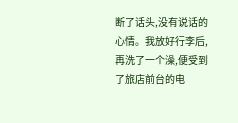断了话头,没有说话的心情。我放好行李后,再洗了一个澡,便受到了旅店前台的电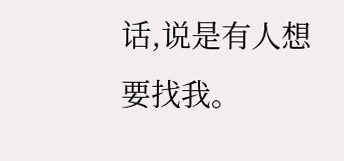话,说是有人想要找我。